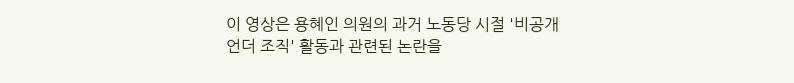이 영상은 용혜인 의원의 과거 노동당 시절 '비공개 언더 조직' 활동과 관련된 논란을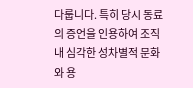다룹니다. 특히 당시 동료의 증언을 인용하여 조직 내 심각한 성차별적 문화와 용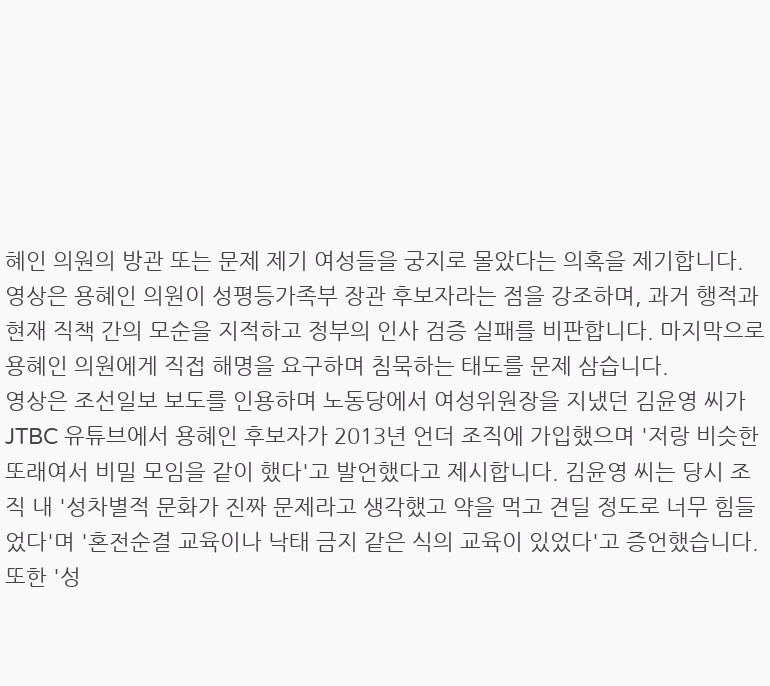혜인 의원의 방관 또는 문제 제기 여성들을 궁지로 몰았다는 의혹을 제기합니다. 영상은 용혜인 의원이 성평등가족부 장관 후보자라는 점을 강조하며, 과거 행적과 현재 직책 간의 모순을 지적하고 정부의 인사 검증 실패를 비판합니다. 마지막으로 용혜인 의원에게 직접 해명을 요구하며 침묵하는 태도를 문제 삼습니다.
영상은 조선일보 보도를 인용하며 노동당에서 여성위원장을 지냈던 김윤영 씨가 JTBC 유튜브에서 용혜인 후보자가 2013년 언더 조직에 가입했으며 '저랑 비슷한 또래여서 비밀 모임을 같이 했다'고 발언했다고 제시합니다. 김윤영 씨는 당시 조직 내 '성차별적 문화가 진짜 문제라고 생각했고 약을 먹고 견딜 정도로 너무 힘들었다'며 '혼전순결 교육이나 낙태 금지 같은 식의 교육이 있었다'고 증언했습니다. 또한 '성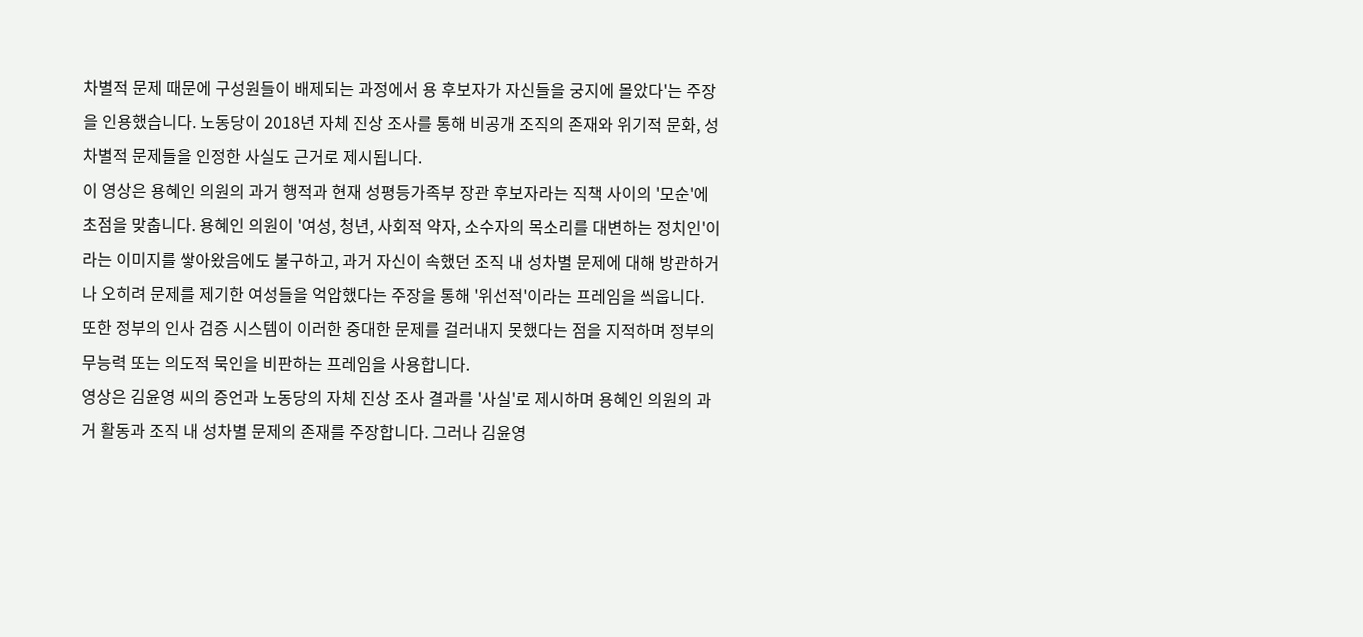차별적 문제 때문에 구성원들이 배제되는 과정에서 용 후보자가 자신들을 궁지에 몰았다'는 주장을 인용했습니다. 노동당이 2018년 자체 진상 조사를 통해 비공개 조직의 존재와 위기적 문화, 성차별적 문제들을 인정한 사실도 근거로 제시됩니다.
이 영상은 용혜인 의원의 과거 행적과 현재 성평등가족부 장관 후보자라는 직책 사이의 '모순'에 초점을 맞춥니다. 용혜인 의원이 '여성, 청년, 사회적 약자, 소수자의 목소리를 대변하는 정치인'이라는 이미지를 쌓아왔음에도 불구하고, 과거 자신이 속했던 조직 내 성차별 문제에 대해 방관하거나 오히려 문제를 제기한 여성들을 억압했다는 주장을 통해 '위선적'이라는 프레임을 씌웁니다. 또한 정부의 인사 검증 시스템이 이러한 중대한 문제를 걸러내지 못했다는 점을 지적하며 정부의 무능력 또는 의도적 묵인을 비판하는 프레임을 사용합니다.
영상은 김윤영 씨의 증언과 노동당의 자체 진상 조사 결과를 '사실'로 제시하며 용혜인 의원의 과거 활동과 조직 내 성차별 문제의 존재를 주장합니다. 그러나 김윤영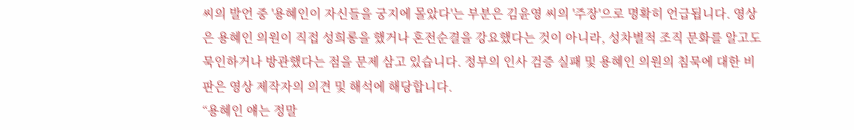씨의 발언 중 '용혜인이 자신들을 궁지에 몰았다'는 부분은 김윤영 씨의 '주장'으로 명확히 언급됩니다. 영상은 용혜인 의원이 직접 성희롱을 했거나 혼전순결을 강요했다는 것이 아니라, 성차별적 조직 문화를 알고도 묵인하거나 방관했다는 점을 문제 삼고 있습니다. 정부의 인사 검증 실패 및 용혜인 의원의 침묵에 대한 비판은 영상 제작자의 의견 및 해석에 해당합니다.
“용혜인 얘는 정말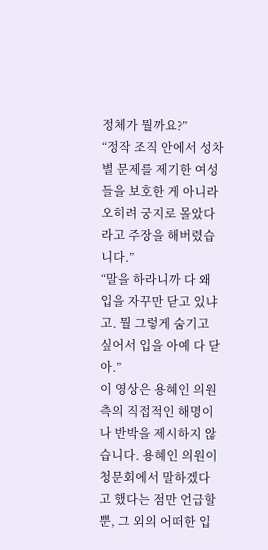정체가 뭘까요?”
“정작 조직 안에서 성차별 문제를 제기한 여성들을 보호한 게 아니라 오히려 궁지로 몰았다라고 주장을 해버렸습니다.”
“말을 하라니까 다 왜 입을 자꾸만 닫고 있냐고. 뭘 그렇게 숨기고 싶어서 입을 아예 다 닫아.”
이 영상은 용혜인 의원 측의 직접적인 해명이나 반박을 제시하지 않습니다. 용혜인 의원이 청문회에서 말하겠다고 했다는 점만 언급할 뿐, 그 외의 어떠한 입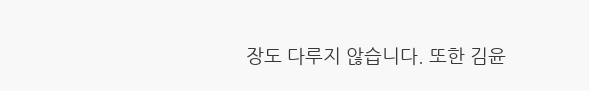장도 다루지 않습니다. 또한 김윤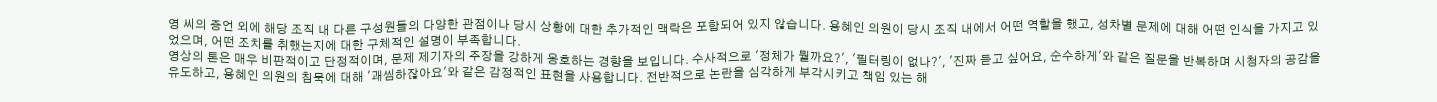영 씨의 증언 외에 해당 조직 내 다른 구성원들의 다양한 관점이나 당시 상황에 대한 추가적인 맥락은 포함되어 있지 않습니다. 용혜인 의원이 당시 조직 내에서 어떤 역할을 했고, 성차별 문제에 대해 어떤 인식을 가지고 있었으며, 어떤 조치를 취했는지에 대한 구체적인 설명이 부족합니다.
영상의 톤은 매우 비판적이고 단정적이며, 문제 제기자의 주장을 강하게 옹호하는 경향을 보입니다. 수사적으로 '정체가 뭘까요?', '필터링이 없나?', '진짜 듣고 싶어요, 순수하게'와 같은 질문을 반복하며 시청자의 공감을 유도하고, 용혜인 의원의 침묵에 대해 '괘씸하잖아요'와 같은 감정적인 표현을 사용합니다. 전반적으로 논란을 심각하게 부각시키고 책임 있는 해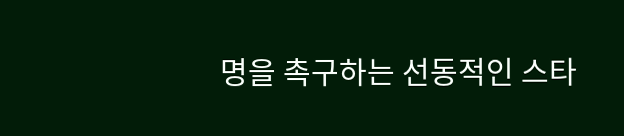명을 촉구하는 선동적인 스타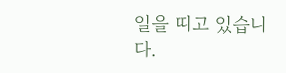일을 띠고 있습니다.